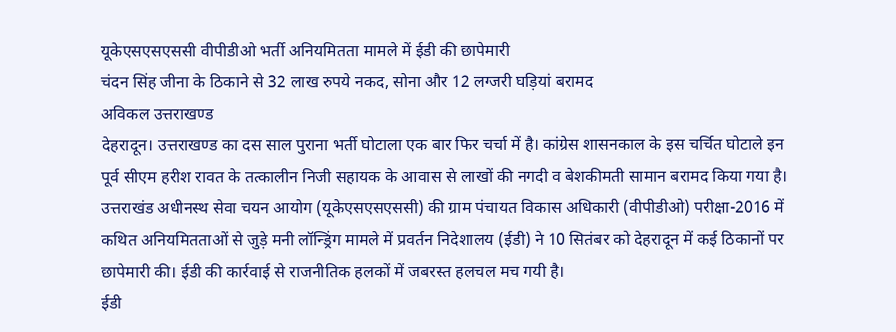यूकेएसएसएससी वीपीडीओ भर्ती अनियमितता मामले में ईडी की छापेमारी
चंदन सिंह जीना के ठिकाने से 32 लाख रुपये नकद, सोना और 12 लग्जरी घड़ियां बरामद
अविकल उत्तराखण्ड
देहरादून। उत्तराखण्ड का दस साल पुराना भर्ती घोटाला एक बार फिर चर्चा में है। कांग्रेस शासनकाल के इस चर्चित घोटाले इन पूर्व सीएम हरीश रावत के तत्कालीन निजी सहायक के आवास से लाखों की नगदी व बेशकीमती सामान बरामद किया गया है।
उत्तराखंड अधीनस्थ सेवा चयन आयोग (यूकेएसएसएससी) की ग्राम पंचायत विकास अधिकारी (वीपीडीओ) परीक्षा-2016 में कथित अनियमितताओं से जुड़े मनी लॉन्ड्रिंग मामले में प्रवर्तन निदेशालय (ईडी) ने 10 सितंबर को देहरादून में कई ठिकानों पर छापेमारी की। ईडी की कार्रवाई से राजनीतिक हलकों में जबरस्त हलचल मच गयी है।
ईडी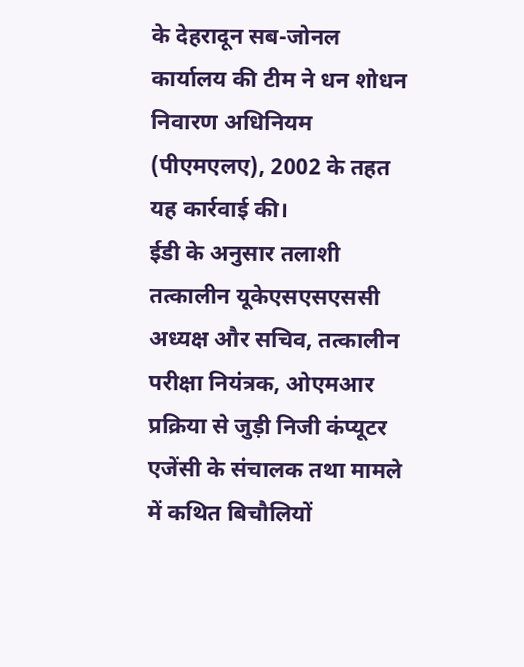के देहरादून सब-जोनल कार्यालय की टीम ने धन शोधन निवारण अधिनियम (पीएमएलए), 2002 के तहत यह कार्रवाई की।
ईडी के अनुसार तलाशी तत्कालीन यूकेएसएसएससी अध्यक्ष और सचिव, तत्कालीन परीक्षा नियंत्रक, ओएमआर प्रक्रिया से जुड़ी निजी कंप्यूटर एजेंसी के संचालक तथा मामले में कथित बिचौलियों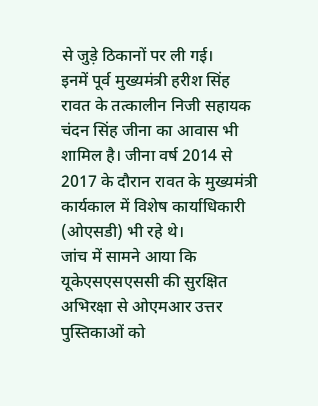से जुड़े ठिकानों पर ली गई।
इनमें पूर्व मुख्यमंत्री हरीश सिंह रावत के तत्कालीन निजी सहायक चंदन सिंह जीना का आवास भी शामिल है। जीना वर्ष 2014 से 2017 के दौरान रावत के मुख्यमंत्री कार्यकाल में विशेष कार्याधिकारी (ओएसडी) भी रहे थे।
जांच में सामने आया कि यूकेएसएसएससी की सुरक्षित अभिरक्षा से ओएमआर उत्तर पुस्तिकाओं को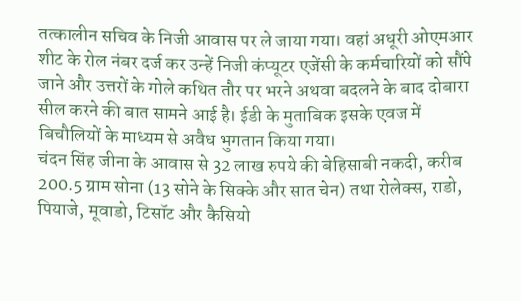तत्कालीन सचिव के निजी आवास पर ले जाया गया। वहां अधूरी ओएमआर शीट के रोल नंबर दर्ज कर उन्हें निजी कंप्यूटर एजेंसी के कर्मचारियों को सौंपे जाने और उत्तरों के गोले कथित तौर पर भरने अथवा बदलने के बाद दोबारा सील करने की बात सामने आई है। ईडी के मुताबिक इसके एवज में बिचौलियों के माध्यम से अवैध भुगतान किया गया।
चंदन सिंह जीना के आवास से 32 लाख रुपये की बेहिसाबी नकदी, करीब 200.5 ग्राम सोना (13 सोने के सिक्के और सात चेन) तथा रोलेक्स, राडो, पियाजे, मूवाडो, टिसॉट और कैसियो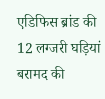एडिफिस ब्रांड की 12 लग्जरी घड़ियां बरामद की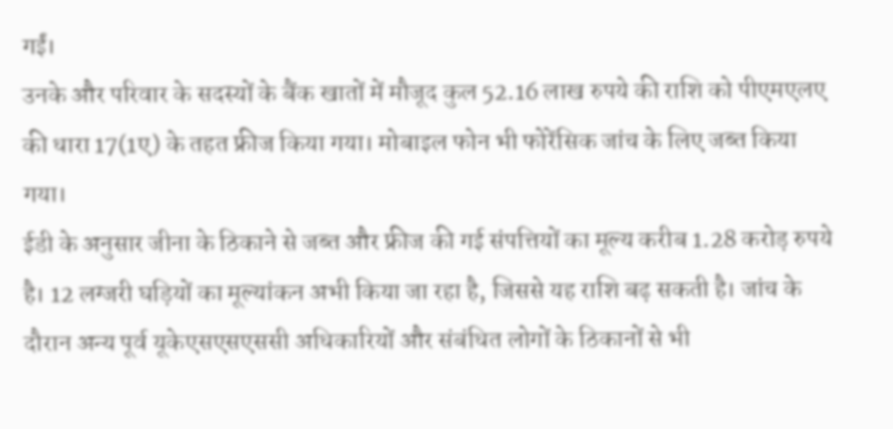गईं।
उनके और परिवार के सदस्यों के बैंक खातों में मौजूद कुल 52.16 लाख रुपये की राशि को पीएमएलए की धारा 17(1ए) के तहत फ्रीज किया गया। मोबाइल फोन भी फोरेंसिक जांच के लिए जब्त किया गया।
ईडी के अनुसार जीना के ठिकाने से जब्त और फ्रीज की गई संपत्तियों का मूल्य करीब 1.28 करोड़ रुपये है। 12 लग्जरी घड़ियों का मूल्यांकन अभी किया जा रहा है, जिससे यह राशि बढ़ सकती है। जांच के दौरान अन्य पूर्व यूकेएसएसएससी अधिकारियों और संबंधित लोगों के ठिकानों से भी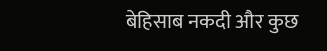बेहिसाब नकदी और कुछ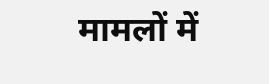मामलों में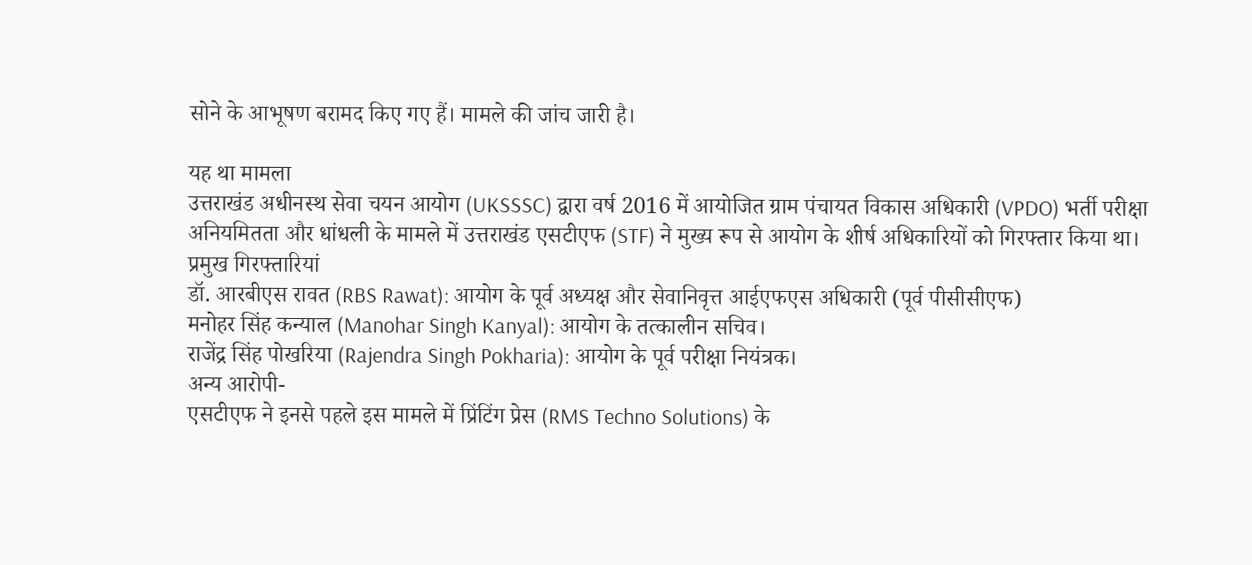सोने के आभूषण बरामद किए गए हैं। मामले की जांच जारी है।

यह था मामला
उत्तराखंड अधीनस्थ सेवा चयन आयोग (UKSSSC) द्वारा वर्ष 2016 में आयोजित ग्राम पंचायत विकास अधिकारी (VPDO) भर्ती परीक्षा अनियमितता और धांधली के मामले में उत्तराखंड एसटीएफ (STF) ने मुख्य रूप से आयोग के शीर्ष अधिकारियों को गिरफ्तार किया था।
प्रमुख गिरफ्तारियां
डॉ. आरबीएस रावत (RBS Rawat): आयोग के पूर्व अध्यक्ष और सेवानिवृत्त आईएफएस अधिकारी (पूर्व पीसीसीएफ)
मनोहर सिंह कन्याल (Manohar Singh Kanyal): आयोग के तत्कालीन सचिव।
राजेंद्र सिंह पोखरिया (Rajendra Singh Pokharia): आयोग के पूर्व परीक्षा नियंत्रक।
अन्य आरोपी-
एसटीएफ ने इनसे पहले इस मामले में प्रिंटिंग प्रेस (RMS Techno Solutions) के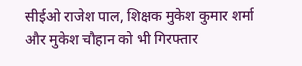सीईओ राजेश पाल, शिक्षक मुकेश कुमार शर्मा और मुकेश चौहान को भी गिरफ्तार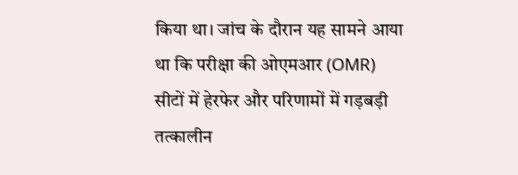किया था। जांच के दौरान यह सामने आया था कि परीक्षा की ओएमआर (OMR) सीटों में हेरफेर और परिणामों में गड़बड़ी तत्कालीन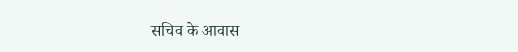सचिव के आवास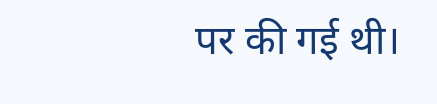पर की गई थी।